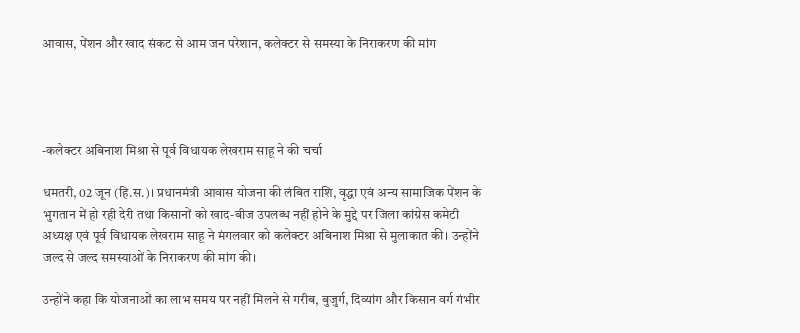आवास, पेंशन और खाद संकट से आम जन परेशान, कलेक्टर से समस्या के निराकरण की मांग




-कलेक्टर अबिनाश मिश्रा से पूर्व विधायक लेखराम साहू ने की चर्चा

धमतरी, 02 जून (हि.स.)। प्रधानमंत्री आवास योजना की लंबित राशि, वृद्धा एवं अन्य सामाजिक पेंशन के भुगतान में हो रही देरी तथा किसानों को खाद-बीज उपलब्ध नहीं होने के मुद्दे पर जिला कांग्रेस कमेटी अध्यक्ष एवं पूर्व विधायक लेखराम साहू ने मंगलवार को कलेक्टर अबिनाश मिश्रा से मुलाकात की। उन्होंने जल्द से जल्द समस्याओं के निराकरण की मांग की।

उन्होंने कहा कि योजनाओं का लाभ समय पर नहीं मिलने से गरीब, बुजुर्ग, दिव्यांग और किसान वर्ग गंभीर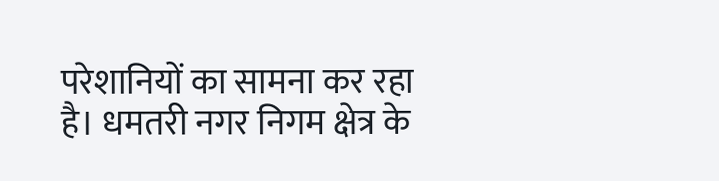परेशानियों का सामना कर रहा है। धमतरी नगर निगम क्षेत्र के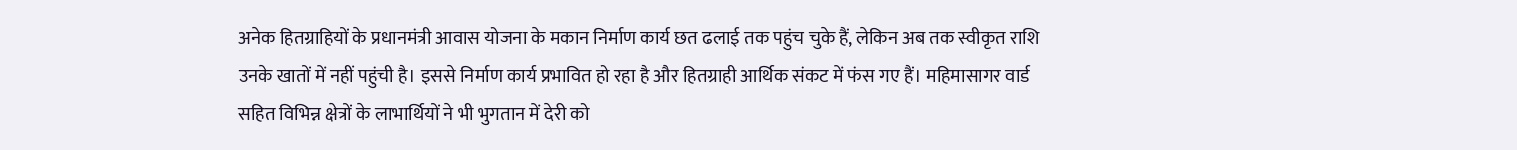अनेक हितग्राहियों के प्रधानमंत्री आवास योजना के मकान निर्माण कार्य छत ढलाई तक पहुंच चुके हैं, लेकिन अब तक स्वीकृत राशि उनके खातों में नहीं पहुंची है। इससे निर्माण कार्य प्रभावित हो रहा है और हितग्राही आर्थिक संकट में फंस गए हैं। महिमासागर वार्ड सहित विभिन्न क्षेत्रों के लाभार्थियों ने भी भुगतान में देरी को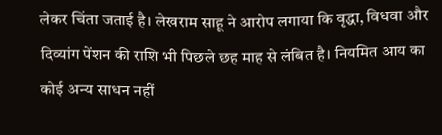लेकर चिंता जताई है। लेखराम साहू ने आरोप लगाया कि वृद्धा, विधवा और दिव्यांग पेंशन की राशि भी पिछले छह माह से लंबित है। नियमित आय का कोई अन्य साधन नहीं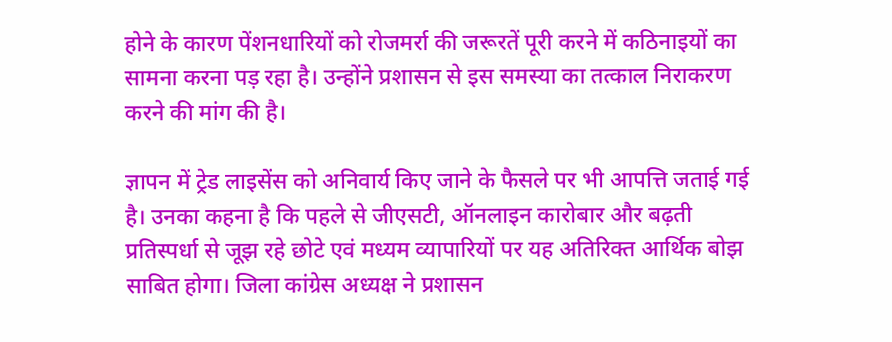होने के कारण पेंशनधारियों को रोजमर्रा की जरूरतें पूरी करने में कठिनाइयों का सामना करना पड़ रहा है। उन्होंने प्रशासन से इस समस्या का तत्काल निराकरण करने की मांग की है।

ज्ञापन में ट्रेड लाइसेंस को अनिवार्य किए जाने के फैसले पर भी आपत्ति जताई गई है। उनका कहना है कि पहले से जीएसटी, ऑनलाइन कारोबार और बढ़ती प्रतिस्पर्धा से जूझ रहे छोटे एवं मध्यम व्यापारियों पर यह अतिरिक्त आर्थिक बोझ साबित होगा। जिला कांग्रेस अध्यक्ष ने प्रशासन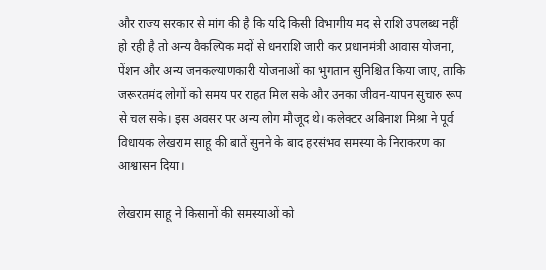और राज्य सरकार से मांग की है कि यदि किसी विभागीय मद से राशि उपलब्ध नहीं हो रही है तो अन्य वैकल्पिक मदों से धनराशि जारी कर प्रधानमंत्री आवास योजना, पेंशन और अन्य जनकल्याणकारी योजनाओं का भुगतान सुनिश्चित किया जाए, ताकि जरूरतमंद लोगों को समय पर राहत मिल सके और उनका जीवन-यापन सुचारु रूप से चल सके। इस अवसर पर अन्य लोग मौजूद थे। कलेक्टर अबिनाश मिश्रा ने पूर्व विधायक लेखराम साहू की बातें सुनने के बाद हरसंभव समस्या के निराकरण का आश्वासन दिया।

लेखराम साहू ने किसानों की समस्याओं को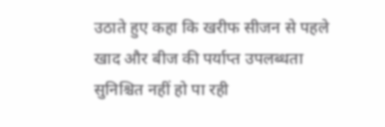उठाते हुए कहा कि खरीफ सीजन से पहले खाद और बीज की पर्याप्त उपलब्धता सुनिश्चित नहीं हो पा रही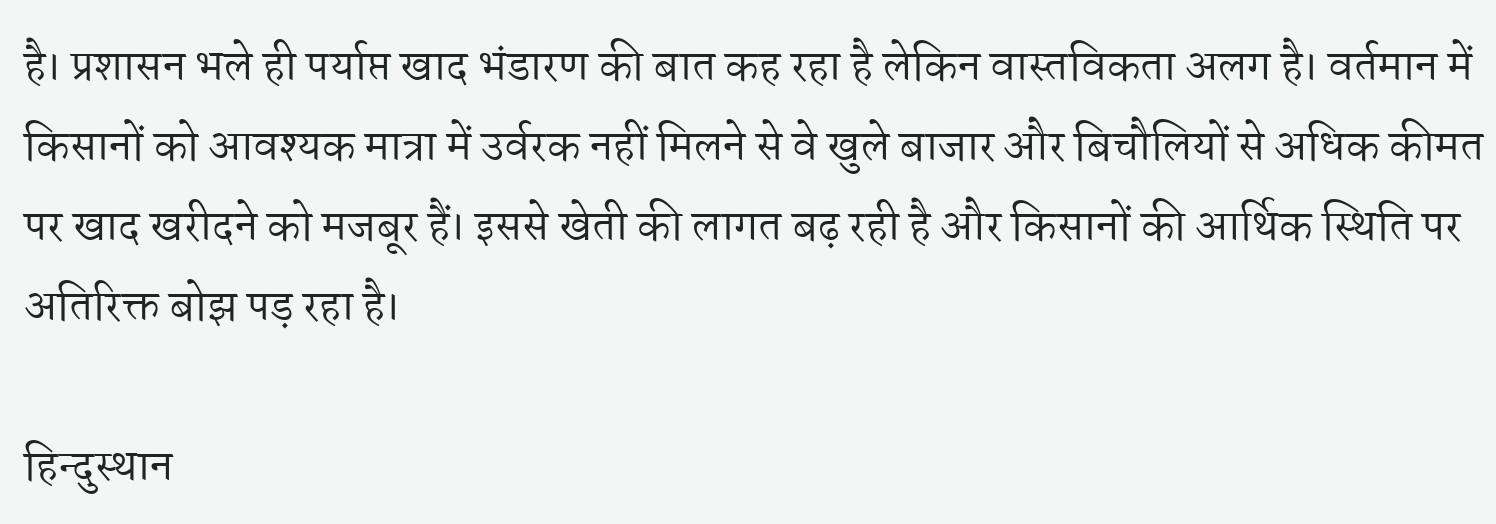है। प्रशासन भले ही पर्याप्त खाद भंडारण की बात कह रहा है लेकिन वास्तविकता अलग है। वर्तमान में किसानों को आवश्यक मात्रा में उर्वरक नहीं मिलने से वे खुले बाजार और बिचौलियों से अधिक कीमत पर खाद खरीदने को मजबूर हैं। इससे खेती की लागत बढ़ रही है और किसानों की आर्थिक स्थिति पर अतिरिक्त बोझ पड़ रहा है।

हिन्दुस्थान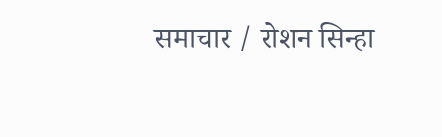समाचार / रोशन सिन्हा